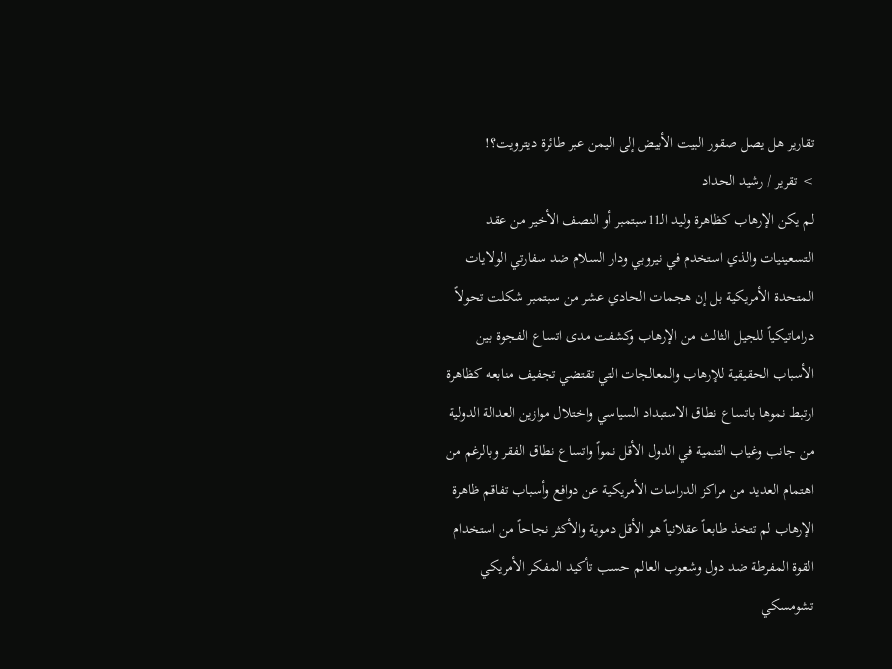تقارير هل يصل صقور البيت الأبيض إلى اليمن عبر طائرة ديترويت؟!
> تقرير / رشيد الحداد
لم يكن الإرهاب كظاهرة وليد الـ11سبتمبر أو النصف الأخير من عقد التسعينيات والذي استخدم في نيروبي ودار السلام ضد سفارتي الولايات المتحدة الأمريكية بل إن هجمات الحادي عشر من سبتمبر شكلت تحولاً دراماتيكياً للجيل الثالث من الإرهاب وكشفت مدى اتساع الفجوة بين الأسباب الحقيقية للإرهاب والمعالجات التي تقتضي تجفيف منابعه كظاهرة ارتبط نموها باتساع نطاق الاستبداد السياسي واختلال موازين العدالة الدولية من جانب وغياب التنمية في الدول الأقل نمواً واتساع نطاق الفقر وبالرغم من اهتمام العديد من مراكز الدراسات الأمريكية عن دوافع وأسباب تفاقم ظاهرة الإرهاب لم تتخذ طابعاً عقلانياً هو الأقل دموية والأكثر نجاحاً من استخدام القوة المفرطة ضد دول وشعوب العالم حسب تأكيد المفكر الأمريكي تشومسكي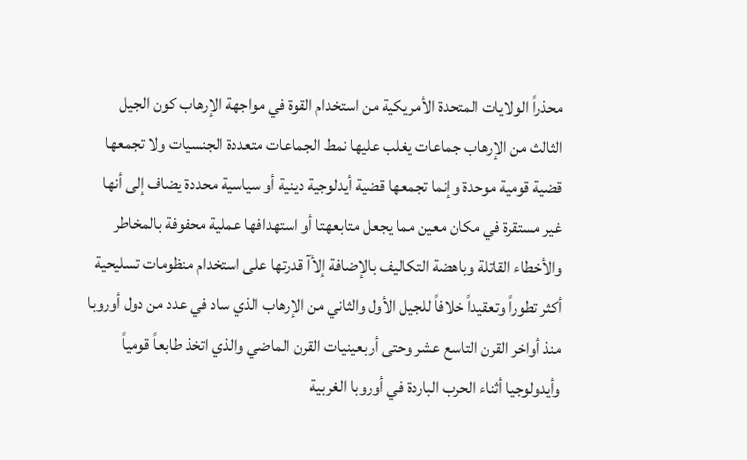محذراً الولايات المتحدة الأمريكية من استخدام القوة في مواجهة الإرهاب كون الجيل الثالث من الإرهاب جماعات يغلب عليها نمط الجماعات متعددة الجنسيات ولا تجمعها قضية قومية موحدة وإنما تجمعها قضية أيدلوجية دينية أو سياسية محددة يضاف إلى أنها غير مستقرة في مكان معين مما يجعل متابعهتا أو استهدافها عملية محفوفة بالمخاطر والأخطاء القاتلة وباهضة التكاليف بالإضافة إلأآ قدرتها على استخدام منظومات تسليحية أكثر تطوراً وتعقيداً خلافاً للجيل الأول والثاني من الإرهاب الذي ساد في عدد من دول أوروبا منذ أواخر القرن التاسع عشر وحتى أربعينيات القرن الماضي والذي اتخذ طابعاً قومياً وأيدولوجيا أثناء الحرب الباردة في أوروبا الغربية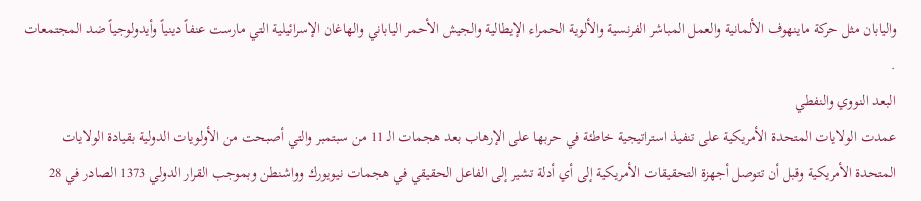واليابان مثل حركة ماينهوف الألمانية والعمل المباشر الفرنسية والألوية الحمراء الإيطالية والجيش الأحمر الياباني والهاغان الإسرائيلية التي مارست عنفاً دينياً وأيدولوجياً ضد المجتمعات .
البعد النووي والنفطي
عمدت الولايات المتحدة الأمريكية على تنفيذ استراتيجية خاطئة في حربها على الإرهاب بعد هجمات الـ 11 من سبتمبر والتي أصبحت من الأولويات الدولية بقيادة الولايات المتحدة الأمريكية وقبل أن تتوصل أجهزة التحقيقات الأمريكية إلى أي أدلة تشير إلى الفاعل الحقيقي في هجمات نيويورك وواشنطن وبموجب القرار الدولي 1373 الصادر في 28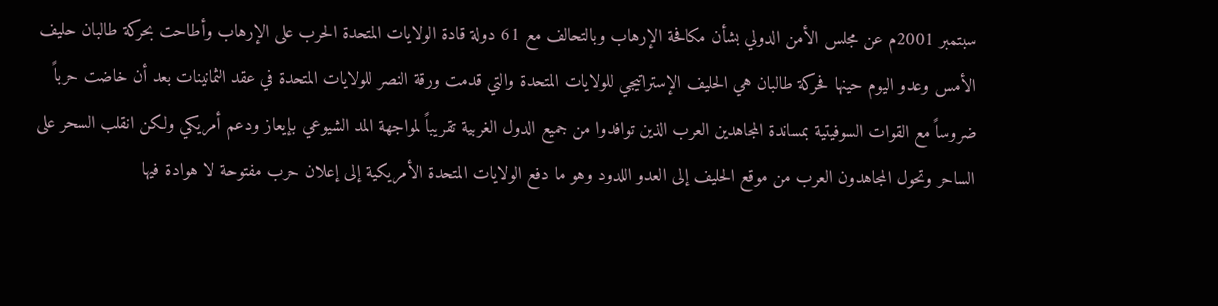سبتمبر 2001م عن مجلس الأمن الدولي بشأن مكافحة الإرهاب وبالتحالف مع 61 دولة قادة الولايات المتحدة الحرب على الإرهاب وأطاحت بحركة طالبان حليف الأمس وعدو اليوم حينها فحركة طالبان هي الحليف الإستراتيجي للولايات المتحدة والتي قدمت ورقة النصر للولايات المتحدة في عقد الثمانينات بعد أن خاضت حرباً ضروساً مع القوات السوفيتية بمساندة المجاهدين العرب الذين توافدوا من جميع الدول الغربية تقريباً لمواجهة المد الشيوعي بإيعاز ودعم أمريكي ولكن انقلب السحر على الساحر وتحول المجاهدون العرب من موقع الحليف إلى العدو اللدود وهو ما دفع الولايات المتحدة الأمريكية إلى إعلان حرب مفتوحة لا هوادة فيها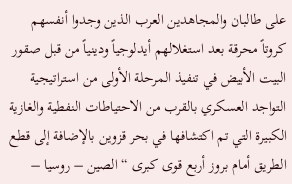على طالبان والمجاهدين العرب الذين وجدوا أنفسهم كروتاً محرقة بعد استغلالهم أيدلوجياً ودينياً من قبل صقور البيت الأبيض في تنفيذ المرحلة الأولى من استراتيجية التواجد العسكري بالقرب من الاحتياطات النفطية والغازية الكبيرة التي تم اكتشافها في بحر قزوين بالإضافة إلى قطع الطريق أمام بروز أربع قوى كبرى “ الصين – روسيا –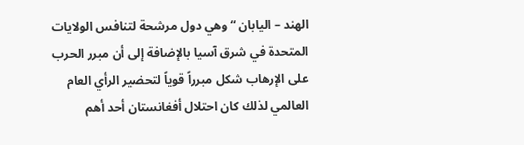الهند – اليابان “ وهي دول مرشحة لتنافس الولايات المتحدة في شرق آسيا بالإضافة إلى أن مبرر الحرب على الإرهاب شكل مبرراً قوياً لتحضير الرأي العام العالمي لذلك كان احتلال أفغانستان أحد أهم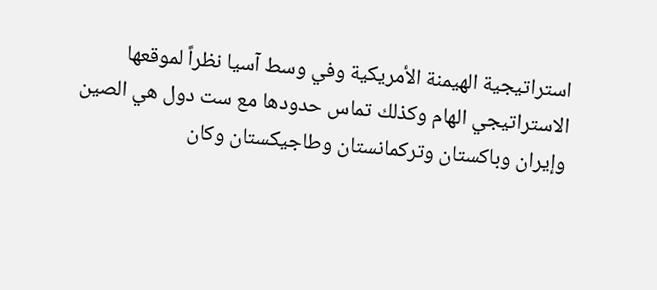استراتيجية الهيمنة الأمريكية وفي وسط آسيا نظراً لموقعها الاستراتيجي الهام وكذلك تماس حدودها مع ست دول هي الصين وإيران وباكستان وتركمانستان وطاجيكستان وكان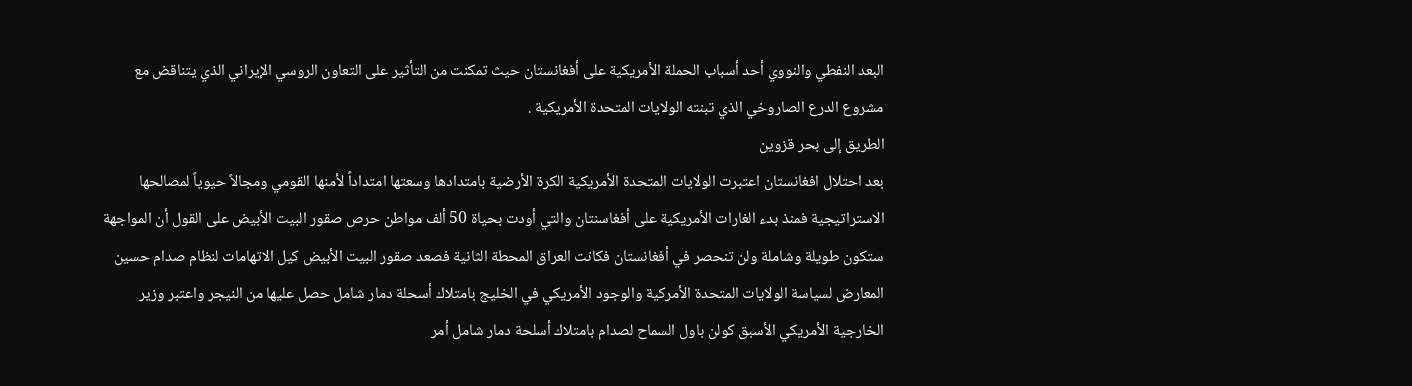البعد النفطي والنووي أحد أسباب الحملة الأمريكية على أفغانستان حيث تمكنت من التأثير على التعاون الروسي الإيراني الذي يتناقض مع مشروع الدرع الصاروخي الذي تبنته الولايات المتحدة الأمريكية .
الطريق إلى بحر قزوين
بعد احتلال افغانستان اعتبرت الولايات المتحدة الأمريكية الكرة الأرضية بامتدادها وسعتها امتداداً لأمنها القومي ومجالاً حيوياً لمصالحها الاستراتيجية فمنذ بدء الغارات الأمريكية على أفغاسنتان والتي أودت بحياة 50 ألف مواطن حرص صقور البيت الأبيض على القول أن المواجهة ستكون طويلة وشاملة ولن تنحصر في أفغانستان فكانت العراق المحطة الثانية فصعد صقور البيت الأبيض كيل الاتهامات لنظام صدام حسين المعارض لسياسة الولايات المتحدة الأمركية والوجود الأمريكي في الخليج بامتلاك أسحلة دمار شامل حصل عليها من النيجر واعتبر وزير الخارجية الأمريكي الأسبق كولن باول السماح لصدام بامتلاك أسلحة دمار شامل أمر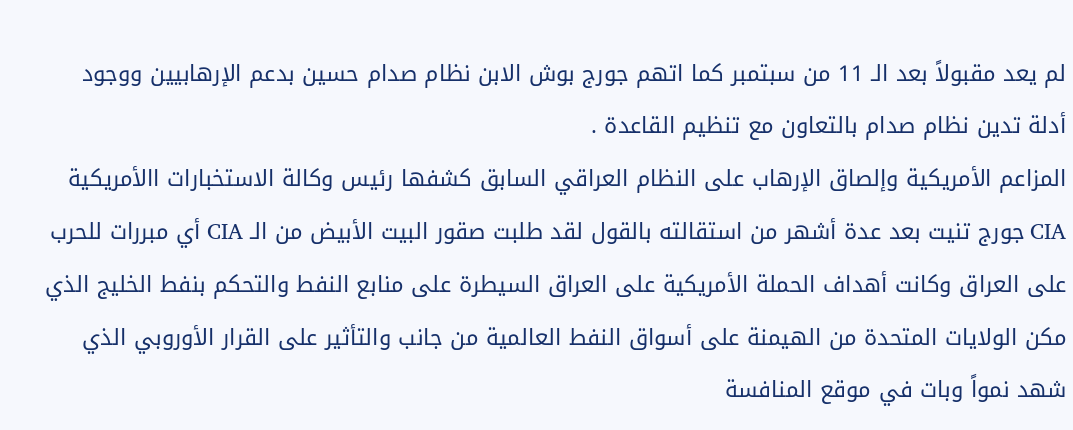لم يعد مقبولاً بعد الـ 11 من سبتمبر كما اتهم جورج بوش الابن نظام صدام حسين بدعم الإرهابيين ووجود أدلة تدين نظام صدام بالتعاون مع تنظيم القاعدة .
المزاعم الأمريكية وإلصاق الإرهاب على النظام العراقي السابق كشفها رئيس وكالة الاستخبارات االأمريكية CIA جورج تنيت بعد عدة أشهر من استقالته بالقول لقد طلبت صقور البيت الأبيض من الـ CIA أي مبررات للحرب على العراق وكانت أهداف الحملة الأمريكية على العراق السيطرة على منابع النفط والتحكم بنفط الخليج الذي مكن الولايات المتحدة من الهيمنة على أسواق النفط العالمية من جانب والتأثير على القرار الأوروبي الذي شهد نمواً وبات في موقع المنافسة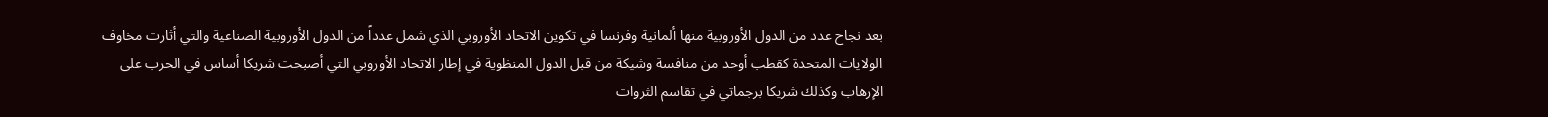بعد نجاح عدد من الدول الأوروبية منها ألمانية وفرنسا في تكوين الاتحاد الأوروبي الذي شمل عدداً من الدول الأوروبية الصناعية والتي أثارت مخاوف الولايات المتحدة كقطب أوحد من منافسة وشيكة من قبل الدول المنظوية في إطار الاتحاد الأوروبي التي أصبحت شريكا أساس في الحرب على الإرهاب وكذلك شريكا برجماتي في تقاسم الثروات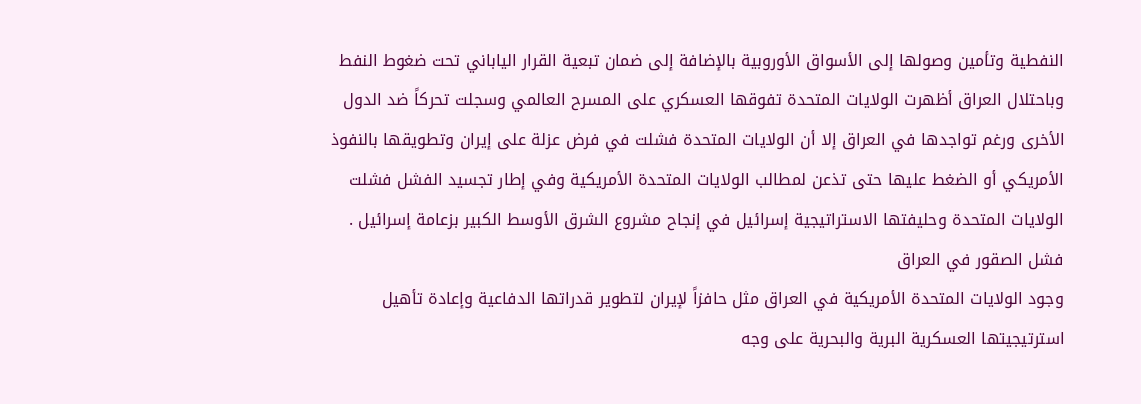النفطية وتأمين وصولها إلى الأسواق الأوروبية بالإضافة إلى ضمان تبعية القرار الياباني تحت ضغوط النفط وباحتلال العراق أظهرت الولايات المتحدة تفوقها العسكري على المسرح العالمي وسجلت تحركاً ضد الدول الأخرى ورغم تواجدها في العراق إلا أن الولايات المتحدة فشلت في فرض عزلة على إيران وتطويقها بالنفوذ الأمريكي أو الضغط عليها حتى تذعن لمطالب الولايات المتحدة الأمريكية وفي إطار تجسيد الفشل فشلت الولايات المتحدة وحليفتها الاستراتيجية إسرائيل في إنجاح مشروع الشرق الأوسط الكبير بزعامة إسرائيل .
فشل الصقور في العراق
وجود الولايات المتحدة الأمريكية في العراق مثل حافزاً لإيران لتطوير قدراتها الدفاعية وإعادة تأهيل استرتيجيتها العسكرية البرية والبحرية على وجه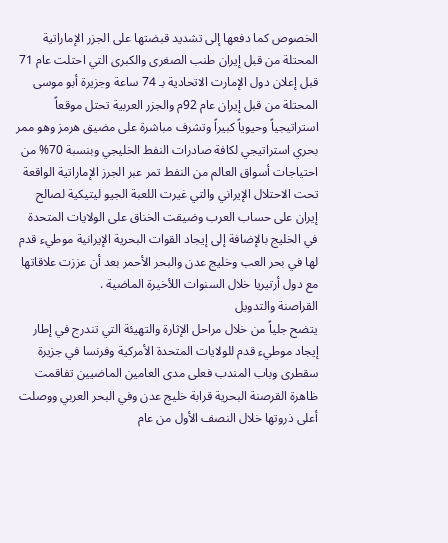الخصوص كما دفعها إلى تشديد قبضتها على الجزر الإماراتية المحتلة من قبل إيران طنب الصغرى والكبرى التي احتلت عام 71 قبل إعلان دول الإمارت الاتحادية بـ 74 ساعة وجزيرة أبو موسى المحتلة من قبل إيران عام 92م والجزر العربية تحتل موقعاً استراتيجياً وحيوياً كبيراً وتشرف مباشرة على مضيق هرمز وهو ممر بحري استراتيجي لكافة صادرات النفط الخليجي وبنسبة 70% من احتياجات أسواق العالم من النفط تمر عبر الجرز الإماراتية الواقعة تحت الاحتلال الإيراني والتي غيرت اللعبة الجيو ليتيكية لصالح إيران على حساب العرب وضيقت الخناق على الولايات المتحدة في الخليج بالإضافة إلى إيجاد القوات البحرية الإيرانية موطيء قدم لها في بحر العب وخليج عدن والبحر الأحمر بعد أن عززت علاقاتها مع دول أرتيريا خلال السنوات اللأخيرة الماضية .
القراصنة والتدويل
يتضح جلياً من خلال مراحل الإثارة والتهيئة التي تندرج في إطار إيجاد موطيء قدم للولايات المتحدة الأمركية وفرنسا في جزيرة سقطرى وباب المندب فعلى مدى العامين الماضيين تفاقمت ظاهرة القرصنة البحرية قرابة خليج عدن وفي البحر العربي ووصلت أعلى ذروتها خلال النصف الأول من عام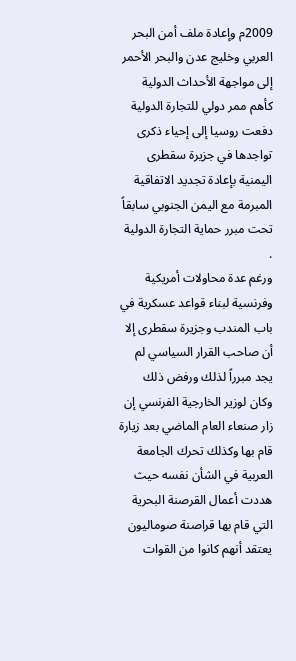2009م وإعادة ملف أمن البحر العربي وخليج عدن والبحر الأحمر إلى مواجهة الأحداث الدولية كأهم ممر دولي للتجارة الدولية دفعت روسيا إلى إحياء ذكرى تواجدها في جزيرة سقطرى اليمنية بإعادة تجديد الاتفاقية المبرمة مع اليمن الجنوبي سابقاً تحت مبرر حماية التجارة الدولية .
ورغم عدة محاولات أمريكية وفرنسية لبناء قواعد عسكرية في باب المندب وجزيرة سقطرى إلا أن صاحب القرار السياسي لم يجد مبرراً لذلك ورفض ذلك وكان لوزير الخارجية الفرنسي إن زار صنعاء العام الماضي بعد زيارة قام بها وكذلك تحرك الجامعة العربية في الشأن نفسه حيث هددت أعمال القرصنة البحرية التي قام بها قراصنة صوماليون يعتقد أنهم كانوا من القوات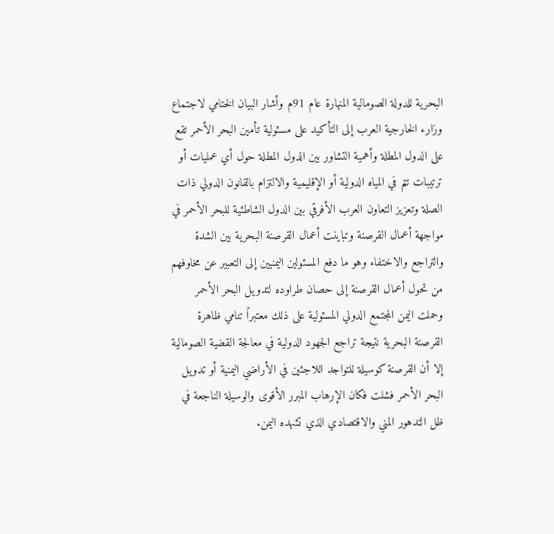البحرية للدولة الصومالية المنهارة عام 91م وأشار البيان الختامي لاجتماع وزارء الخارجية العرب إلى التأكيد على مسئولية تأمين البحر الأحمر تقع على الدول المطلة وأهمية التشاور بين الدول المطلة حول أي عمليات أو ترتيبات تتم في المياه الدولية أو الإقليمية والالتزام بالقانون الدولي ذات الصلة وتعزيز التعاون العرب الأفرقي بين الدول الشاطئية للبحر الأحمر في مواجهة أعمال القرصنة وتباينت أعمال القرصنة البحرية بين الشدة والتراجع والاختفاء وهو ما دفع المسئولين اليمنيين إلى التعبير عن مخاوفهم من تحول أعمال القرصنة إلى حصان طراوده لتدويل البحر الأحمر وحملت اليمن المجتمع الدولي المسئولية على ذلك معتبراً تنامي ظاهرة القرصنة البحرية نتيجة تراجع الجهود الدولية في معالجة القضية الصومالية إلا أن القرصنة كوسيلة للتواجد اللاجئين في الأراضي اليمنية أو تدويل البحر الأحمر فشلت فكان الإرهاب المبرر الأقوى والوسيلة الناجعة في ظل التدهور المني والاقتصادي الذي تشهده اليمن.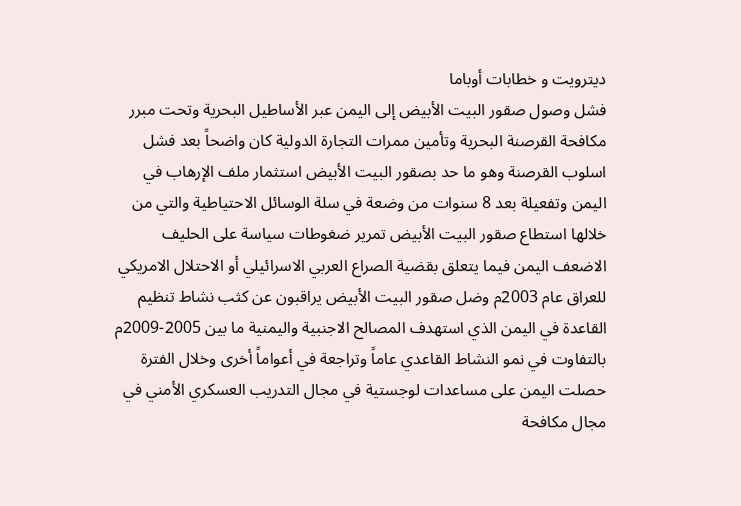ديترويت و خطابات أوباما
فشل وصول صقور البيت الأبيض إلى اليمن عبر الأساطيل البحرية وتحت مبرر مكافحة القرصنة البحرية وتأمين ممرات التجارة الدولية كان واضحاً بعد فشل اسلوب القرصنة وهو ما حد بصقور البيت الأبيض استثمار ملف الإرهاب في اليمن وتفعيلة بعد 8 سنوات من وضعة في سلة الوسائل الاحتياطية والتي من خلالها استطاع صقور البيت الأبيض تمرير ضغوطات سياسة على الحليف الاضعف اليمن فيما يتعلق بقضية الصراع العربي الاسرائيلي أو الاحتلال الامريكي للعراق عام 2003م وضل صقور البيت الأبيض يراقبون عن كثب نشاط تنظيم القاعدة في اليمن الذي استهدف المصالح الاجنبية واليمنية ما بين 2005-2009م بالتفاوت في نمو النشاط القاعدي عاماً وتراجعة في أعواماً أخرى وخلال الفترة حصلت اليمن على مساعدات لوجستية في مجال التدريب العسكري الأمني في مجال مكافحة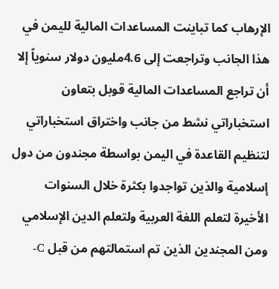الإرهاب كما تباينت المساعدات المالية لليمن في هذا الجانب وتراجعت إلى 4.6مليون دولار سنوياً إلا أن تراجع المساعدات المالية قوبل بتعاون استخباراتي نشط من جانب واختراق استخباراتي لتنظيم القاعدة في اليمن بواسطة مجندون من دول إسلامية والذين تواجدوا بكثرة خلال السنوات الأخيرة لتعلم اللغة العربية ولتعلم الدين الإسلامي ومن المجندين الذين تم استمالتهم من قبل C-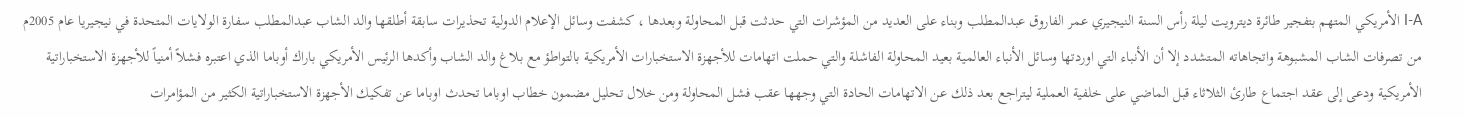I-A الأمريكي المتهم بتفجير طائرة ديترويت ليلة رأس السنة النيجيري عمر الفاروق عبدالمطلب وبناء على العديد من المؤشرات التي حدثت قبل المحاولة وبعدها ، كشفت وسائل الإعلام الدولية تحذيرات سابقة أطلقها والد الشاب عبدالمطلب سفارة الولايات المتحدة في نيجيريا عام 2005م من تصرفات الشاب المشبوهة واتجاهاته المتشدد إلا أن الأنباء التي اوردتها وسائل الأنباء العالمية بعيد المحاولة الفاشلة والتي حملت اتهامات للأجهزة الاستخبارات الأمريكية بالتواطؤ مع بلاغ والد الشاب وأكدها الرئيس الأمريكي باراك أوباما الذي اعتبره فشلاً أمنياً للأجهزة الاستخباراتية الأمريكية ودعى إلى عقد اجتماع طارئ الثلاثاء قبل الماضي على خلفية العملية ليتراجع بعد ذلك عن الاتهامات الحادة التي وجهها عقب فشل المحاولة ومن خلال تحليل مضمون خطاب اوباما تحدث اوباما عن تفكيك الأجهزة الاستخباراتية الكثير من المؤامرات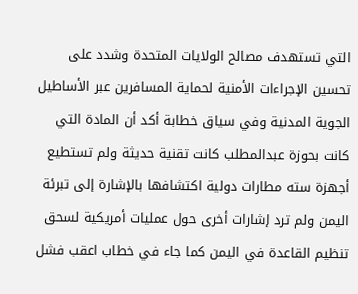التي تستهدف مصالح الولايات المتحدة وشدد على تحسين الإجراءات الأمنية لحماية المسافرين عبر الأساطيل الجوية المدنية وفي سياق خطابة أكد أن المادة التي كانت بحوزة عبدالمطلب كانت تقنية حديثة ولم تستطيع أجهزة سته مطارات دولية اكتشافها بالإشارة إلى تبرئة اليمن ولم ترد إشارات أخرى حول عمليات أمريكية لسحق تنظيم القاعدة في اليمن كما جاء في خطاب اعقب فشل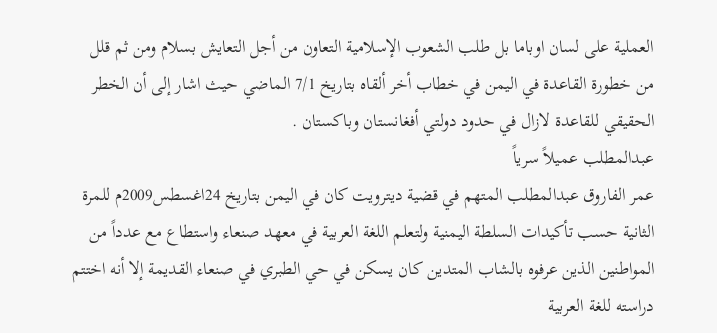العملية على لسان اوباما بل طلب الشعوب الإسلامية التعاون من أجل التعايش بسلام ومن ثم قلل من خطورة القاعدة في اليمن في خطاب أخر ألقاه بتاريخ 7/1 الماضي حيث اشار إلى أن الخطر الحقيقي للقاعدة لازال في حدود دولتي أفغانستان وباكستان .
عبدالمطلب عميلاً سرياً
عمر الفاروق عبدالمطلب المتهم في قضية ديترويت كان في اليمن بتاريخ 24اغسطس2009م للمرة الثانية حسب تأكيدات السلطة اليمنية ولتعلم اللغة العربية في معهد صنعاء واستطاع مع عدداً من المواطنين الذين عرفوه بالشاب المتدين كان يسكن في حي الطبري في صنعاء القديمة إلا أنه اختتم دراسته للغة العربية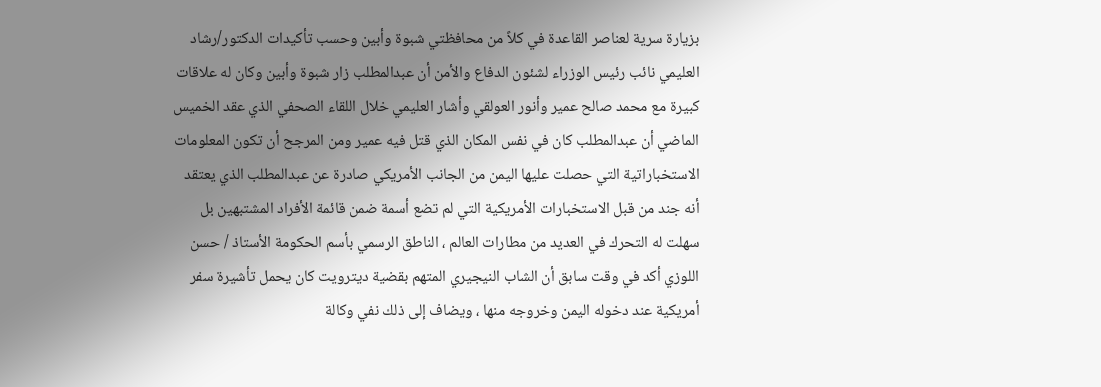بزيارة سرية لعناصر القاعدة في كلاً من محافظتي شبوة وأبين وحسب تأكيدات الدكتور/رشاد العليمي نائب رئيس الوزراء لشئون الدفاع والأمن أن عبدالمطلب زار شبوة وأبين وكان له علاقات كبيرة مع محمد صالح عمير وأنور العولقي وأشار العليمي خلال اللقاء الصحفي الذي عقد الخميس الماضي أن عبدالمطلب كان في نفس المكان الذي قتل فيه عمير ومن المرجح أن تكون المعلومات الاستخباراتية التي حصلت عليها اليمن من الجانب الأمريكي صادرة عن عبدالمطلب الذي يعتقد أنه جند من قبل الاستخبارات الأمريكية التي لم تضع أسمة ضمن قائمة الأفراد المشتبهين بل سهلت له التحرك في العديد من مطارات العالم ، الناطق الرسمي بأسم الحكومة الأستاذ / حسن اللوزي أكد في وقت سابق أن الشاب النيجيري المتهم بقضية ديترويت كان يحمل تأشيرة سفر أمريكية عند دخوله اليمن وخروجه منها ، ويضاف إلى ذلك نفي وكالة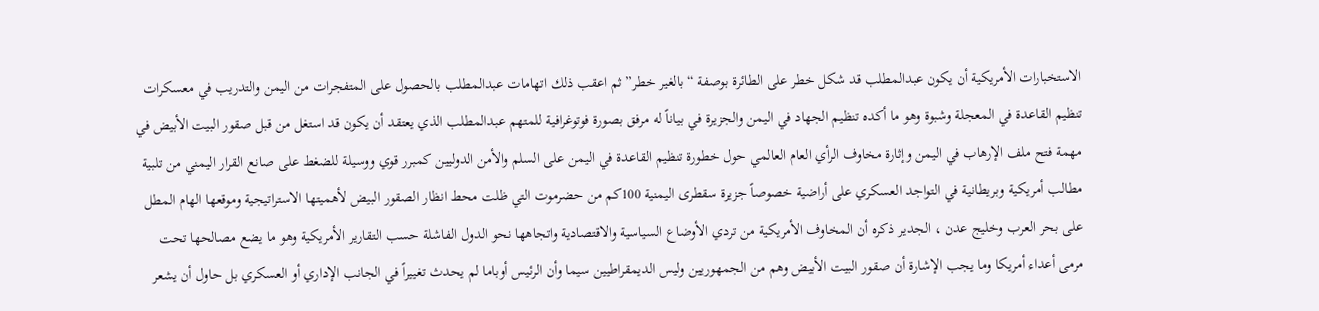الاستخبارات الأمريكية أن يكون عبدالمطلب قد شكل خطر على الطائرة بوصفة “بالغير خطر” ثم اعقب ذلك اتهامات عبدالمطلب بالحصول على المتفجرات من اليمن والتدريب في معسكرات تنظيم القاعدة في المعجلة وشبوة وهو ما أكده تنظيم الجهاد في اليمن والجزيرة في بياناً له مرفق بصورة فوتوغرافية للمتهم عبدالمطلب الذي يعتقد أن يكون قد استغل من قبل صقور البيت الأبيض في مهمة فتح ملف الإرهاب في اليمن وإثارة مخاوف الرأي العام العالمي حول خطورة تنظيم القاعدة في اليمن على السلم والأمن الدوليين كمبرر قوي ووسيلة للضغط على صانع القرار اليمني من تلبية مطالب أمريكية وبريطانية في التواجد العسكري على أراضية خصوصاً جزيرة سقطرى اليمنية 100كم من حضرموت التي ظلت محط انظار الصقور البيض لأهميتها الاستراتيجية وموقعها الهام المطل على بحر العرب وخليج عدن ، الجدير ذكره أن المخاوف الأمريكية من تردي الأوضاع السياسية والاقتصادية واتجاهها نحو الدول الفاشلة حسب التقارير الأمريكية وهو ما يضع مصالحها تحت مرمى أعداء أمريكا وما يجب الإشارة أن صقور البيت الأبيض وهم من الجمهوريين وليس الديمقراطيين سيما وأن الرئيس أوباما لم يحدث تغييراً في الجانب الإداري أو العسكري بل حاول أن يشعر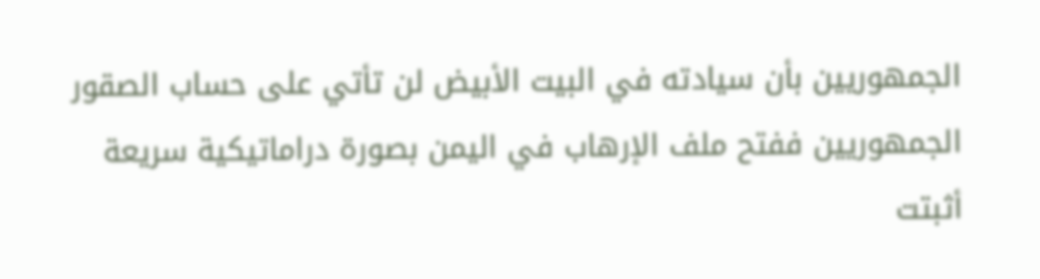الجمهوريين بأن سيادته في البيت الأبيض لن تأتي على حساب الصقور الجمهوريين ففتح ملف الإرهاب في اليمن بصورة دراماتيكية سريعة أثبتت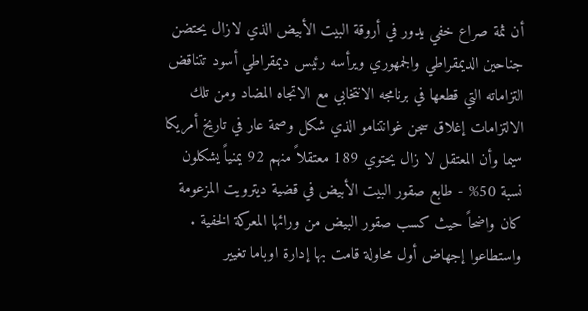أن ثمة صراع خفي يدور في أروقة البيت الأبيض الذي لازال يحتضن جناحين الديمقراطي والجمهوري ويرأسه رئيس ديمقراطي أسود تتناقض التزاماته التي قطعها في برنامجه الانتخابي مع الاتجاه المضاد ومن تلك الالتزامات إغلاق سجن غوانتنامو الذي شكل وصمة عار في تاريخ أمريكا سيما وأن المعتقل لا زال يحتوي 189 معتقلاً منهم 92 يمنياً يشكلون نسبة 50% - طابع صقور البيت الأبيض في قضية ديترويت المزعومة كان واضحاً حيث كسب صقور البيض من ورائها المعركة الخفية .
واستطاعوا إجهاض أول محاولة قامت بها إدارة اوباما تغيير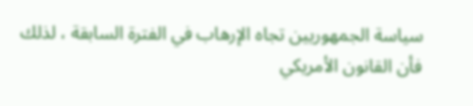سياسة الجمهوريين تجاه الإرهاب في الفترة السابقة ، لذلك فأن القانون الأمريكي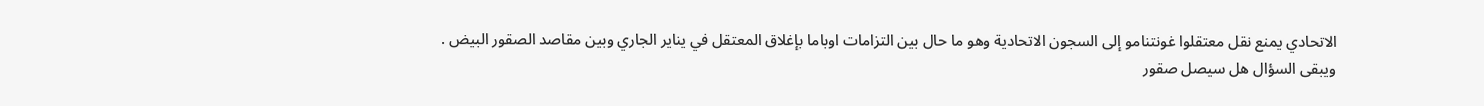الاتحادي يمنع نقل معتقلوا غونتنامو إلى السجون الاتحادية وهو ما حال بين التزامات اوباما بإغلاق المعتقل في يناير الجاري وبين مقاصد الصقور البيض .
ويبقى السؤال هل سيصل صقور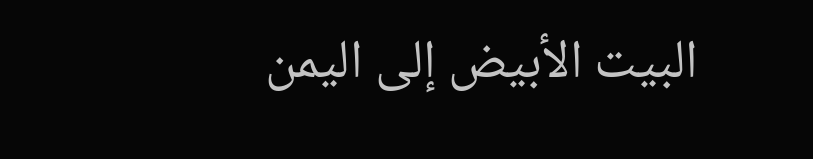البيت الأبيض إلى اليمن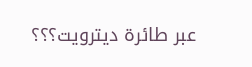عبر طائرة ديترويت؟؟؟